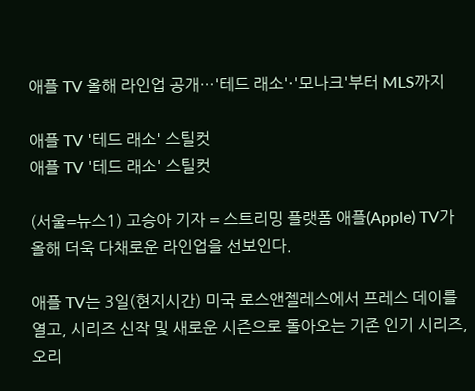애플 TV 올해 라인업 공개…'테드 래소'·'모나크'부터 MLS까지

애플 TV '테드 래소' 스틸컷
애플 TV '테드 래소' 스틸컷

(서울=뉴스1) 고승아 기자 = 스트리밍 플랫폼 애플(Apple) TV가 올해 더욱 다채로운 라인업을 선보인다.

애플 TV는 3일(현지시간) 미국 로스앤젤레스에서 프레스 데이를 열고, 시리즈 신작 및 새로운 시즌으로 돌아오는 기존 인기 시리즈, 오리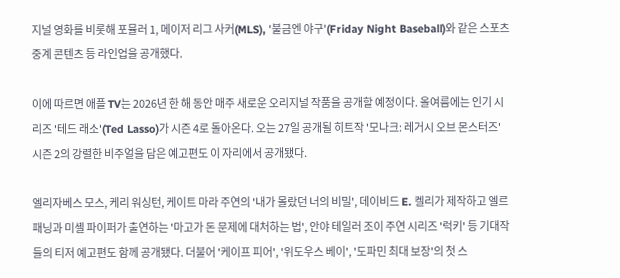지널 영화를 비롯해 포뮬러 1, 메이저 리그 사커(MLS), '불금엔 야구'(Friday Night Baseball)와 같은 스포츠 중계 콘텐츠 등 라인업을 공개했다.

이에 따르면 애플 TV는 2026년 한 해 동안 매주 새로운 오리지널 작품을 공개할 예정이다. 올여름에는 인기 시리즈 '테드 래소'(Ted Lasso)가 시즌 4로 돌아온다. 오는 27일 공개될 히트작 '모나크: 레거시 오브 몬스터즈' 시즌 2의 강렬한 비주얼을 담은 예고편도 이 자리에서 공개됐다.

엘리자베스 모스, 케리 워싱턴, 케이트 마라 주연의 '내가 몰랐던 너의 비밀', 데이비드 E. 켈리가 제작하고 엘르 패닝과 미셸 파이퍼가 출연하는 '마고가 돈 문제에 대처하는 법', 안야 테일러 조이 주연 시리즈 '럭키' 등 기대작들의 티저 예고편도 함께 공개됐다. 더불어 '케이프 피어', '위도우스 베이', '도파민 최대 보장'의 첫 스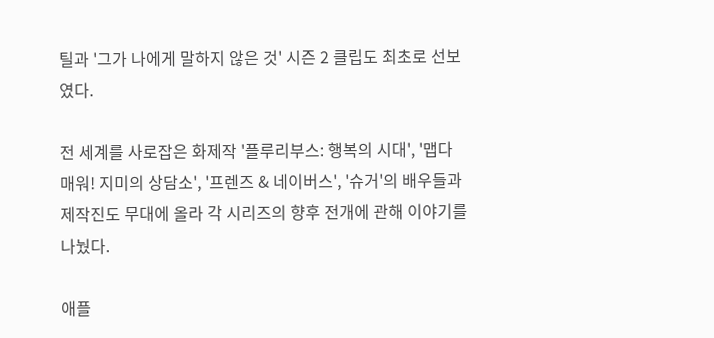틸과 '그가 나에게 말하지 않은 것' 시즌 2 클립도 최초로 선보였다.

전 세계를 사로잡은 화제작 '플루리부스: 행복의 시대', '맵다 매워! 지미의 상담소', '프렌즈 & 네이버스', '슈거'의 배우들과 제작진도 무대에 올라 각 시리즈의 향후 전개에 관해 이야기를 나눴다.

애플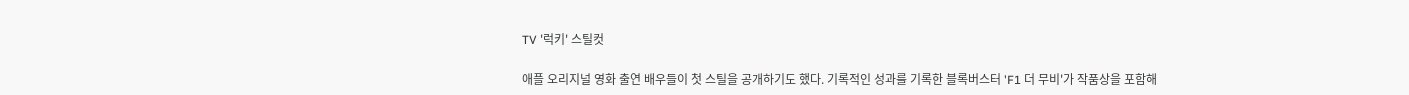TV '럭키' 스틸컷

애플 오리지널 영화 출연 배우들이 첫 스틸을 공개하기도 했다. 기록적인 성과를 기록한 블록버스터 'F1 더 무비'가 작품상을 포함해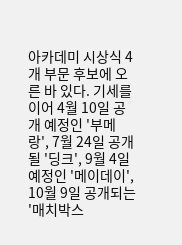아카데미 시상식 4개 부문 후보에 오른 바 있다. 기세를 이어 4월 10일 공개 예정인 '부메랑', 7월 24일 공개될 '딩크', 9월 4일 예정인 '메이데이', 10월 9일 공개되는 '매치박스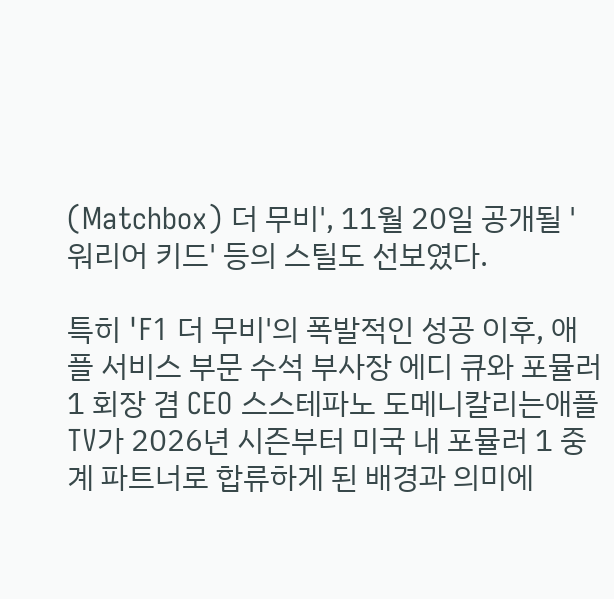(Matchbox) 더 무비', 11월 20일 공개될 '워리어 키드' 등의 스틸도 선보였다.

특히 'F1 더 무비'의 폭발적인 성공 이후, 애플 서비스 부문 수석 부사장 에디 큐와 포뮬러 1 회장 겸 CEO 스스테파노 도메니칼리는애플 TV가 2026년 시즌부터 미국 내 포뮬러 1 중계 파트너로 합류하게 된 배경과 의미에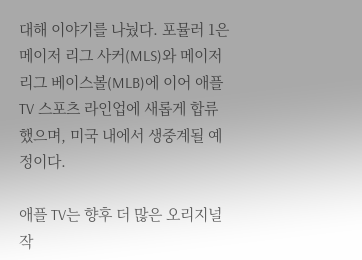대해 이야기를 나눴다. 포뮬러 1은 메이저 리그 사커(MLS)와 메이저 리그 베이스볼(MLB)에 이어 애플 TV 스포츠 라인업에 새롭게 합류했으며, 미국 내에서 생중계될 예정이다.

애플 TV는 향후 더 많은 오리지널 작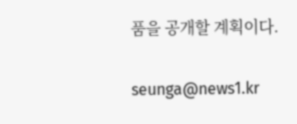품을 공개할 계획이다.

seunga@news1.kr